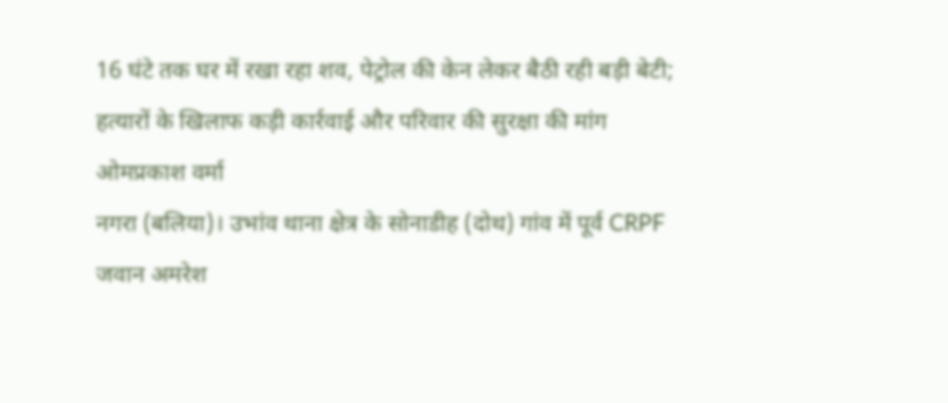16 घंटे तक घर में रखा रहा शव, पेट्रोल की केन लेकर बैठी रही बड़ी बेटी; हत्यारों के खिलाफ कड़ी कार्रवाई और परिवार की सुरक्षा की मांग
ओमप्रकाश वर्मा
नगरा (बलिया)। उभांव थाना क्षेत्र के सोनाडीह (दोथ) गांव में पूर्व CRPF जवान अमरेश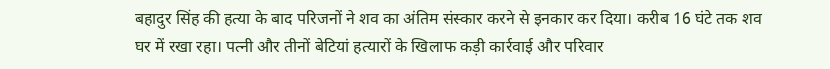बहादुर सिंह की हत्या के बाद परिजनों ने शव का अंतिम संस्कार करने से इनकार कर दिया। करीब 16 घंटे तक शव घर में रखा रहा। पत्नी और तीनों बेटियां हत्यारों के खिलाफ कड़ी कार्रवाई और परिवार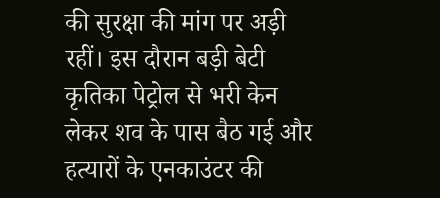की सुरक्षा की मांग पर अड़ी रहीं। इस दौरान बड़ी बेटी कृतिका पेट्रोल से भरी केन लेकर शव के पास बैठ गई और हत्यारों के एनकाउंटर की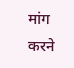मांग करने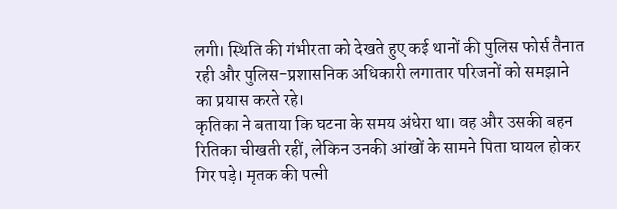लगी। स्थिति की गंभीरता को देखते हुए कई थानों की पुलिस फोर्स तैनात रही और पुलिस-प्रशासनिक अधिकारी लगातार परिजनों को समझाने का प्रयास करते रहे।
कृतिका ने बताया कि घटना के समय अंधेरा था। वह और उसकी बहन रितिका चीखती रहीं, लेकिन उनकी आंखों के सामने पिता घायल होकर गिर पड़े। मृतक की पत्नी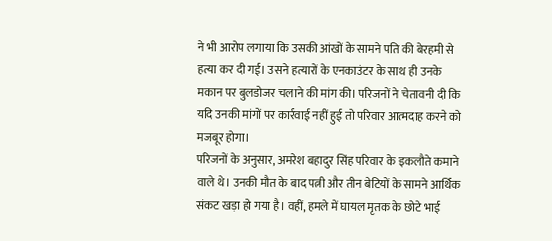ने भी आरोप लगाया कि उसकी आंखों के सामने पति की बेरहमी से हत्या कर दी गई। उसने हत्यारों के एनकाउंटर के साथ ही उनके मकान पर बुलडोजर चलाने की मांग की। परिजनों ने चेतावनी दी कि यदि उनकी मांगों पर कार्रवाई नहीं हुई तो परिवार आत्मदाह करने को मजबूर होगा।
परिजनों के अनुसार, अमरेश बहादुर सिंह परिवार के इकलौते कमाने वाले थे। उनकी मौत के बाद पत्नी और तीन बेटियों के सामने आर्थिक संकट खड़ा हो गया है। वहीं, हमले में घायल मृतक के छोटे भाई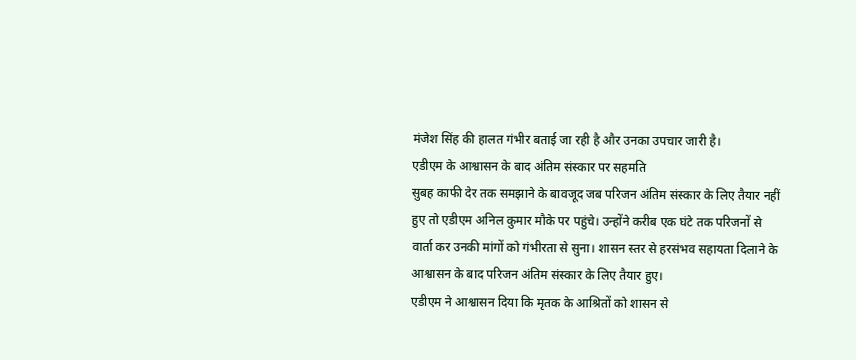मंजेश सिंह की हालत गंभीर बताई जा रही है और उनका उपचार जारी है।
एडीएम के आश्वासन के बाद अंतिम संस्कार पर सहमति
सुबह काफी देर तक समझाने के बावजूद जब परिजन अंतिम संस्कार के लिए तैयार नहीं हुए तो एडीएम अनिल कुमार मौके पर पहुंचे। उन्होंने करीब एक घंटे तक परिजनों से वार्ता कर उनकी मांगों को गंभीरता से सुना। शासन स्तर से हरसंभव सहायता दिलाने के आश्वासन के बाद परिजन अंतिम संस्कार के लिए तैयार हुए।
एडीएम ने आश्वासन दिया कि मृतक के आश्रितों को शासन से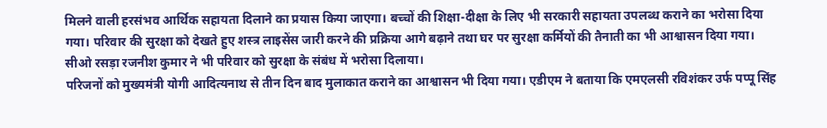मिलने वाली हरसंभव आर्थिक सहायता दिलाने का प्रयास किया जाएगा। बच्चों की शिक्षा-दीक्षा के लिए भी सरकारी सहायता उपलब्ध कराने का भरोसा दिया गया। परिवार की सुरक्षा को देखते हुए शस्त्र लाइसेंस जारी करने की प्रक्रिया आगे बढ़ाने तथा घर पर सुरक्षा कर्मियों की तैनाती का भी आश्वासन दिया गया। सीओ रसड़ा रजनीश कुमार ने भी परिवार को सुरक्षा के संबंध में भरोसा दिलाया।
परिजनों को मुख्यमंत्री योगी आदित्यनाथ से तीन दिन बाद मुलाकात कराने का आश्वासन भी दिया गया। एडीएम ने बताया कि एमएलसी रविशंकर उर्फ पप्पू सिंह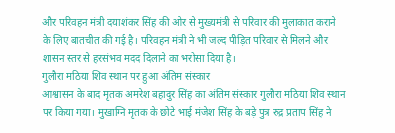और परिवहन मंत्री दयाशंकर सिंह की ओर से मुख्यमंत्री से परिवार की मुलाकात कराने के लिए बातचीत की गई है। परिवहन मंत्री ने भी जल्द पीड़ित परिवार से मिलने और शासन स्तर से हरसंभव मदद दिलाने का भरोसा दिया है।
गुलौरा मठिया शिव स्थान पर हुआ अंतिम संस्कार
आश्वासन के बाद मृतक अमरेश बहादुर सिंह का अंतिम संस्कार गुलौरा मठिया शिव स्थान पर किया गया। मुखाग्नि मृतक के छोटे भाई मंजेश सिंह के बड़े पुत्र रुद्र प्रताप सिंह ने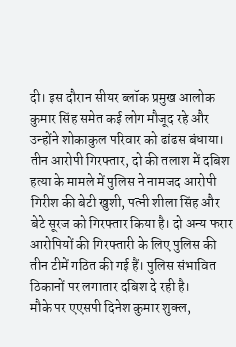दी। इस दौरान सीयर ब्लॉक प्रमुख आलोक कुमार सिंह समेत कई लोग मौजूद रहे और उन्होंने शोकाकुल परिवार को ढांढस बंधाया।
तीन आरोपी गिरफ्तार, दो की तलाश में दबिश
हत्या के मामले में पुलिस ने नामजद आरोपी गिरीश की बेटी खुशी, पत्नी शीला सिंह और बेटे सूरज को गिरफ्तार किया है। दो अन्य फरार आरोपियों की गिरफ्तारी के लिए पुलिस की तीन टीमें गठित की गई हैं। पुलिस संभावित ठिकानों पर लगातार दबिश दे रही है।
मौके पर एएसपी दिनेश कुमार शुक्ल,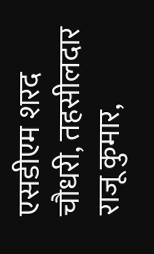एसडीएम शरद चौधरी, तहसीलदार राजू कुमार,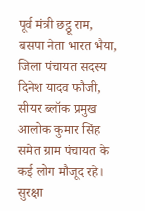पूर्व मंत्री छट्ठू राम, बसपा नेता भारत भैया, जिला पंचायत सदस्य दिनेश यादव फौजी, सीयर ब्लॉक प्रमुख आलोक कुमार सिंह समेत ग्राम पंचायत के कई लोग मौजूद रहे। सुरक्षा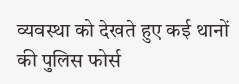व्यवस्था को देखते हुए कई थानों की पुलिस फोर्स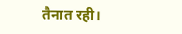तैनात रही।